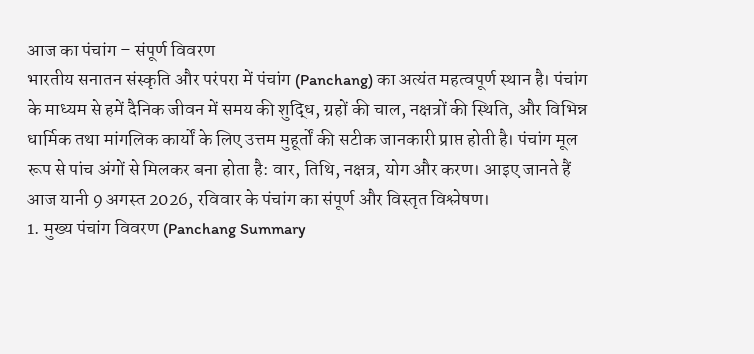आज का पंचांग – संपूर्ण विवरण
भारतीय सनातन संस्कृति और परंपरा में पंचांग (Panchang) का अत्यंत महत्वपूर्ण स्थान है। पंचांग के माध्यम से हमें दैनिक जीवन में समय की शुद्धि, ग्रहों की चाल, नक्षत्रों की स्थिति, और विभिन्न धार्मिक तथा मांगलिक कार्यों के लिए उत्तम मुहूर्तों की सटीक जानकारी प्राप्त होती है। पंचांग मूल रूप से पांच अंगों से मिलकर बना होता है: वार, तिथि, नक्षत्र, योग और करण। आइए जानते हैं आज यानी 9 अगस्त 2026, रविवार के पंचांग का संपूर्ण और विस्तृत विश्लेषण।
1. मुख्य पंचांग विवरण (Panchang Summary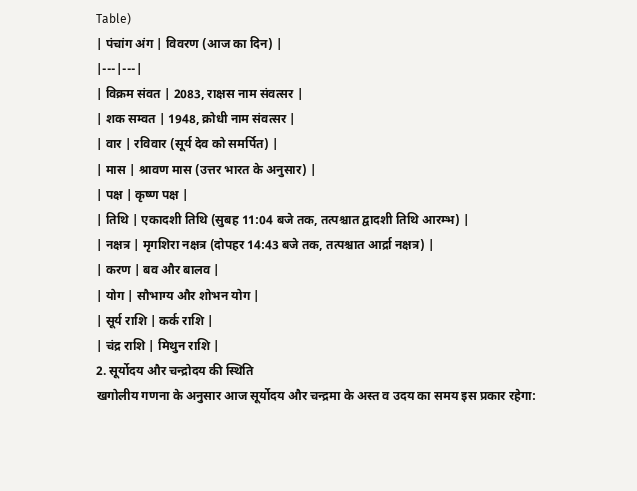Table)
| पंचांग अंग | विवरण (आज का दिन) |
|---|---|
| विक्रम संवत | 2083, राक्षस नाम संवत्सर |
| शक सम्वत | 1948, क्रोधी नाम संवत्सर |
| वार | रविवार (सूर्य देव को समर्पित) |
| मास | श्रावण मास (उत्तर भारत के अनुसार) |
| पक्ष | कृष्ण पक्ष |
| तिथि | एकादशी तिथि (सुबह 11:04 बजे तक, तत्पश्चात द्वादशी तिथि आरम्भ) |
| नक्षत्र | मृगशिरा नक्षत्र (दोपहर 14:43 बजे तक, तत्पश्चात आर्द्रा नक्षत्र) |
| करण | बव और बालव |
| योग | सौभाग्य और शोभन योग |
| सूर्य राशि | कर्क राशि |
| चंद्र राशि | मिथुन राशि |
2. सूर्योदय और चन्द्रोदय की स्थिति
खगोलीय गणना के अनुसार आज सूर्योदय और चन्द्रमा के अस्त व उदय का समय इस प्रकार रहेगा: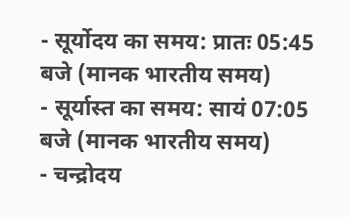- सूर्योदय का समय: प्रातः 05:45 बजे (मानक भारतीय समय)
- सूर्यास्त का समय: सायं 07:05 बजे (मानक भारतीय समय)
- चन्द्रोदय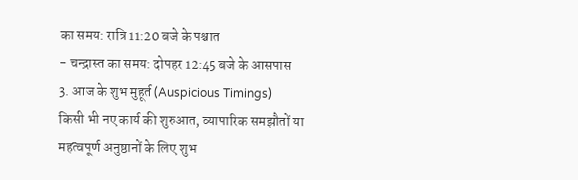का समय: रात्रि 11:20 बजे के पश्चात
- चन्द्रास्त का समय: दोपहर 12:45 बजे के आसपास
3. आज के शुभ मुहूर्त (Auspicious Timings)
किसी भी नए कार्य की शुरुआत, व्यापारिक समझौतों या महत्वपूर्ण अनुष्ठानों के लिए शुभ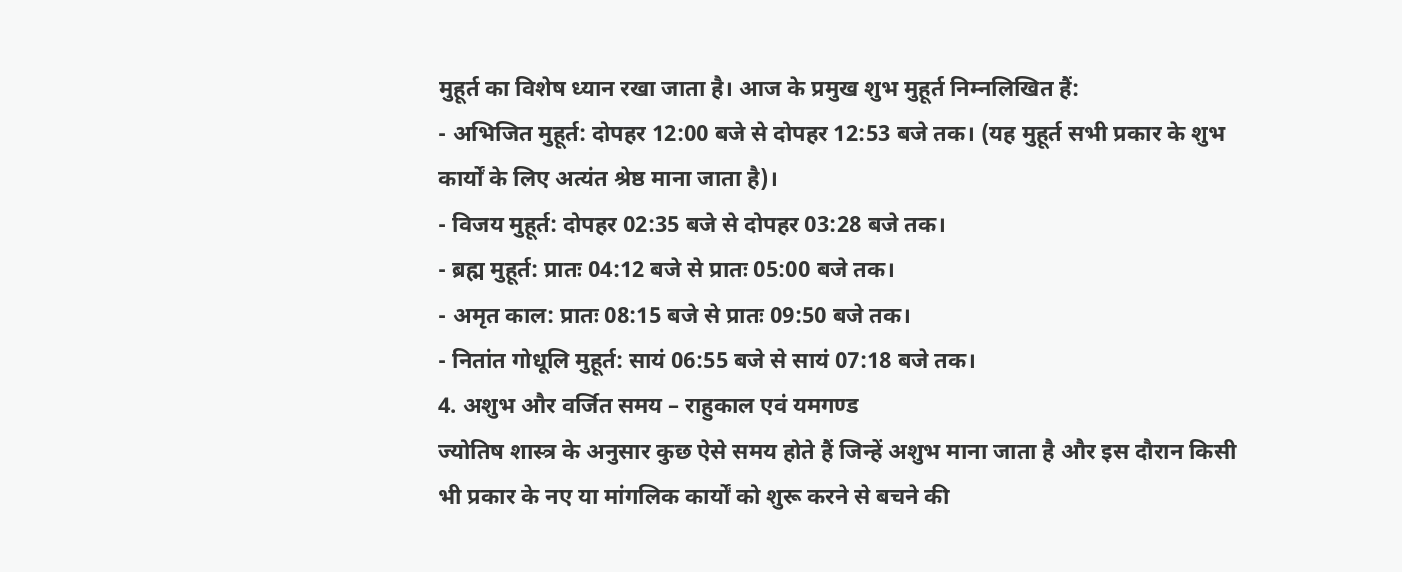मुहूर्त का विशेष ध्यान रखा जाता है। आज के प्रमुख शुभ मुहूर्त निम्नलिखित हैं:
- अभिजित मुहूर्त: दोपहर 12:00 बजे से दोपहर 12:53 बजे तक। (यह मुहूर्त सभी प्रकार के शुभ कार्यों के लिए अत्यंत श्रेष्ठ माना जाता है)।
- विजय मुहूर्त: दोपहर 02:35 बजे से दोपहर 03:28 बजे तक।
- ब्रह्म मुहूर्त: प्रातः 04:12 बजे से प्रातः 05:00 बजे तक।
- अमृत काल: प्रातः 08:15 बजे से प्रातः 09:50 बजे तक।
- नितांत गोधूलि मुहूर्त: सायं 06:55 बजे से सायं 07:18 बजे तक।
4. अशुभ और वर्जित समय – राहुकाल एवं यमगण्ड
ज्योतिष शास्त्र के अनुसार कुछ ऐसे समय होते हैं जिन्हें अशुभ माना जाता है और इस दौरान किसी भी प्रकार के नए या मांगलिक कार्यों को शुरू करने से बचने की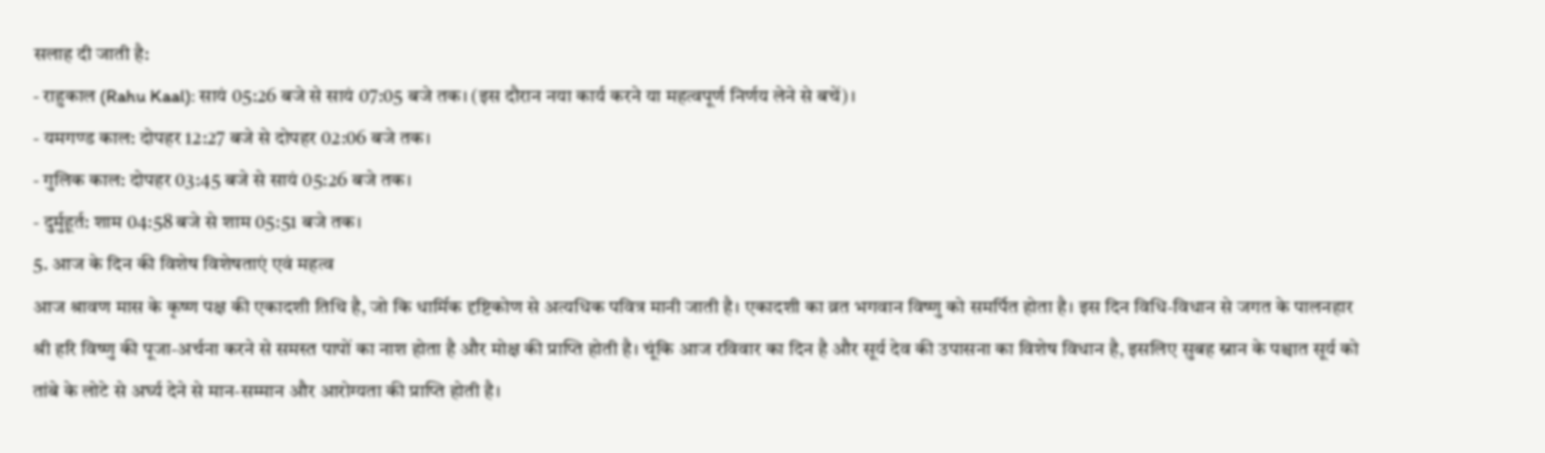सलाह दी जाती है:
- राहुकाल (Rahu Kaal): सायं 05:26 बजे से सायं 07:05 बजे तक। (इस दौरान नया कार्य करने या महत्वपूर्ण निर्णय लेने से बचें)।
- यमगण्ड काल: दोपहर 12:27 बजे से दोपहर 02:06 बजे तक।
- गुलिक काल: दोपहर 03:45 बजे से सायं 05:26 बजे तक।
- दुर्मुहूर्त: शाम 04:58 बजे से शाम 05:51 बजे तक।
5. आज के दिन की विशेष विशेषताएं एवं महत्व
आज श्रावण मास के कृष्ण पक्ष की एकादशी तिथि है, जो कि धार्मिक दृष्टिकोण से अत्यधिक पवित्र मानी जाती है। एकादशी का व्रत भगवान विष्णु को समर्पित होता है। इस दिन विधि-विधान से जगत के पालनहार श्री हरि विष्णु की पूजा-अर्चना करने से समस्त पापों का नाश होता है और मोक्ष की प्राप्ति होती है। चूंकि आज रविवार का दिन है और सूर्य देव की उपासना का विशेष विधान है, इसलिए सुबह स्नान के पश्चात सूर्य को तांबे के लोटे से अर्घ्य देने से मान-सम्मान और आरोग्यता की प्राप्ति होती है।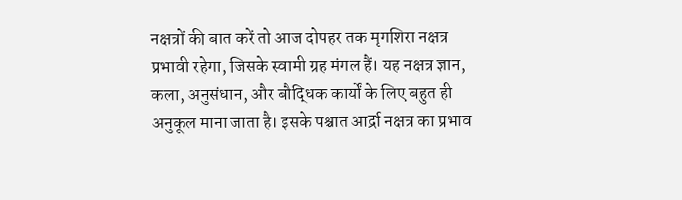नक्षत्रों की बात करें तो आज दोपहर तक मृगशिरा नक्षत्र प्रभावी रहेगा, जिसके स्वामी ग्रह मंगल हैं। यह नक्षत्र ज्ञान, कला, अनुसंधान, और बौद्धिक कार्यों के लिए बहुत ही अनुकूल माना जाता है। इसके पश्चात आर्द्रा नक्षत्र का प्रभाव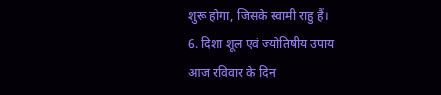शुरू होगा, जिसके स्वामी राहु हैं।
6. दिशा शूल एवं ज्योतिषीय उपाय
आज रविवार के दिन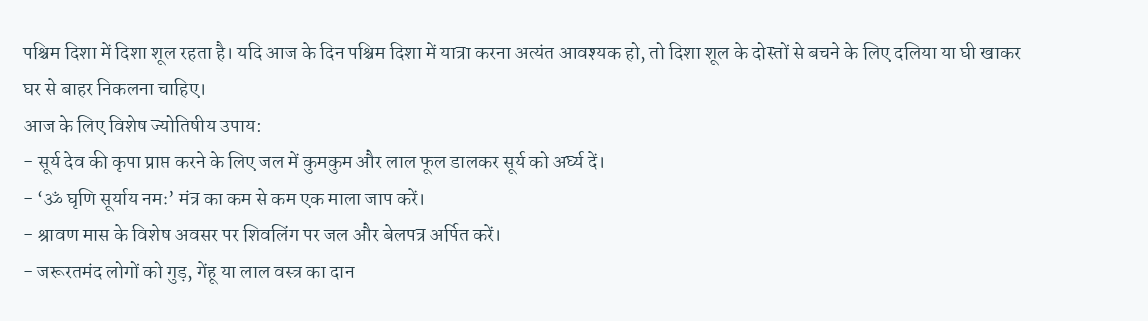पश्चिम दिशा में दिशा शूल रहता है। यदि आज के दिन पश्चिम दिशा में यात्रा करना अत्यंत आवश्यक हो, तो दिशा शूल के दोस्तों से बचने के लिए दलिया या घी खाकर घर से बाहर निकलना चाहिए।
आज के लिए विशेष ज्योतिषीय उपाय:
- सूर्य देव की कृपा प्राप्त करने के लिए जल में कुमकुम और लाल फूल डालकर सूर्य को अर्घ्य दें।
- ‘ॐ घृणि सूर्याय नमः’ मंत्र का कम से कम एक माला जाप करें।
- श्रावण मास के विशेष अवसर पर शिवलिंग पर जल और बेलपत्र अर्पित करें।
- जरूरतमंद लोगों को गुड़, गेंहू या लाल वस्त्र का दान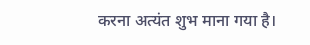करना अत्यंत शुभ माना गया है।